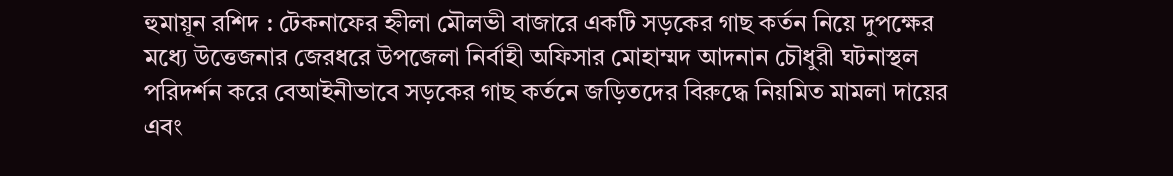হুমায়ূন রশিদ : টেকনাফের হ্নীলা মৌলভী বাজারে একটি সড়কের গাছ কর্তন নিয়ে দুপক্ষের মধ্যে উত্তেজনার জেরধরে উপজেলা নির্বাহী অফিসার মোহাম্মদ আদনান চৌধুরী ঘটনাস্থল পরিদর্শন করে বেআইনীভাবে সড়কের গাছ কর্তনে জড়িতদের বিরুদ্ধে নিয়মিত মামলা দায়ের এবং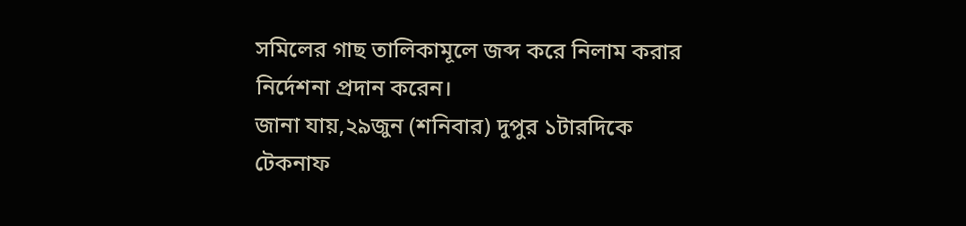সমিলের গাছ তালিকামূলে জব্দ করে নিলাম করার নির্দেশনা প্রদান করেন।
জানা যায়,২৯জুন (শনিবার) দুপুর ১টারদিকে টেকনাফ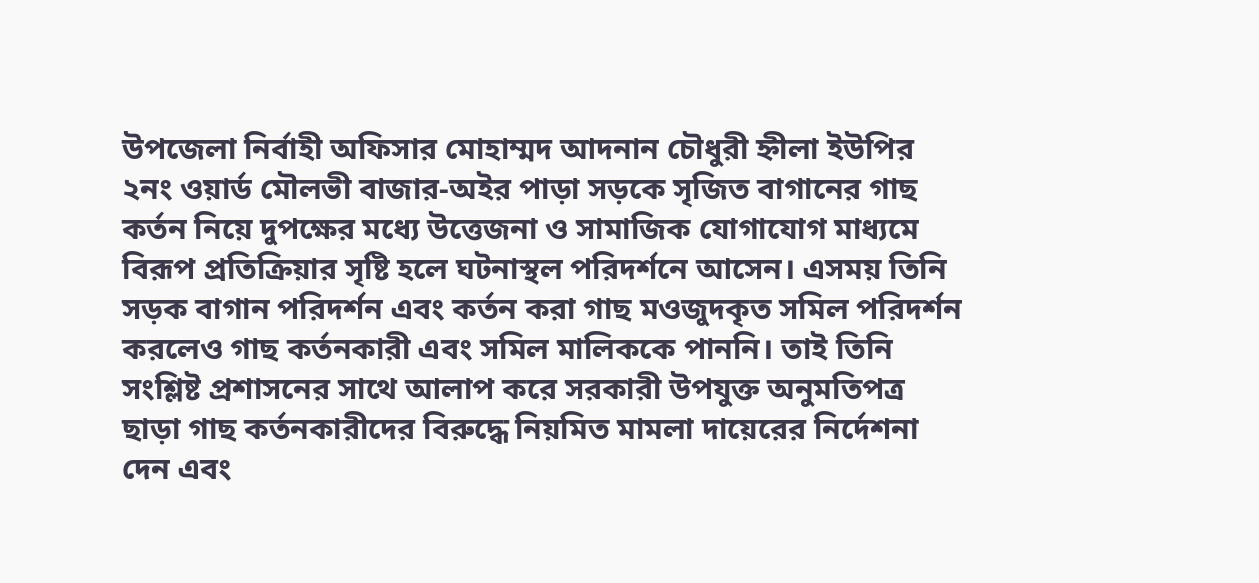উপজেলা নির্বাহী অফিসার মোহাম্মদ আদনান চৌধুরী হ্নীলা ইউপির ২নং ওয়ার্ড মৌলভী বাজার-অইর পাড়া সড়কে সৃজিত বাগানের গাছ কর্তন নিয়ে দুপক্ষের মধ্যে উত্তেজনা ও সামাজিক যোগাযোগ মাধ্যমে বিরূপ প্রতিক্রিয়ার সৃষ্টি হলে ঘটনাস্থল পরিদর্শনে আসেন। এসময় তিনি সড়ক বাগান পরিদর্শন এবং কর্তন করা গাছ মওজুদকৃত সমিল পরিদর্শন করলেও গাছ কর্তনকারী এবং সমিল মালিককে পাননি। তাই তিনি সংশ্লিষ্ট প্রশাসনের সাথে আলাপ করে সরকারী উপযুক্ত অনুমতিপত্র ছাড়া গাছ কর্তনকারীদের বিরুদ্ধে নিয়মিত মামলা দায়েরের নির্দেশনা দেন এবং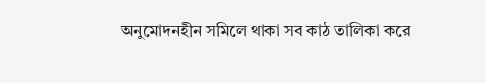অনুমোদনহীন সমিলে থাকা সব কাঠ তালিকা করে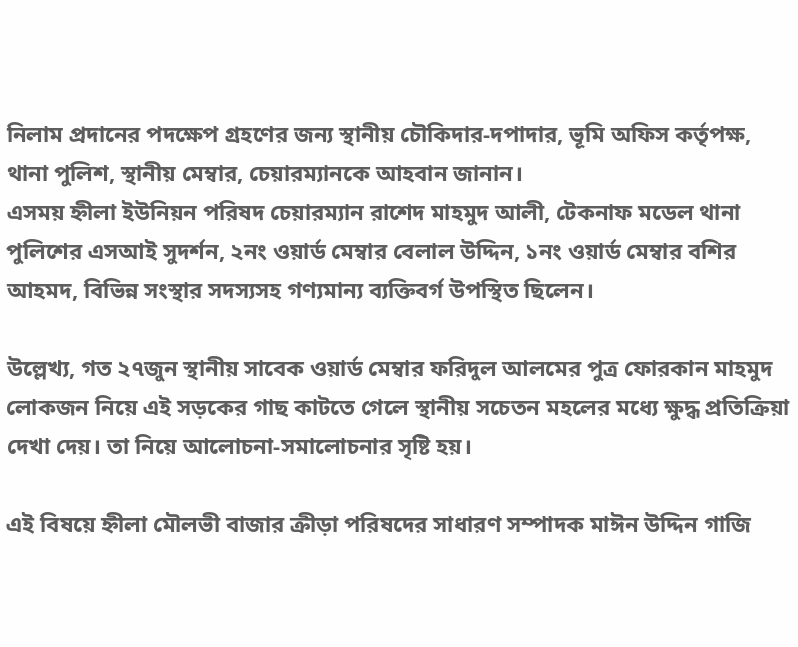নিলাম প্রদানের পদক্ষেপ গ্রহণের জন্য স্থানীয় চৌকিদার-দপাদার, ভূমি অফিস কর্তৃপক্ষ, থানা পুলিশ, স্থানীয় মেম্বার, চেয়ারম্যানকে আহবান জানান।
এসময় হ্নীলা ইউনিয়ন পরিষদ চেয়ারম্যান রাশেদ মাহমুদ আলী, টেকনাফ মডেল থানা পুলিশের এসআই সুদর্শন, ২নং ওয়ার্ড মেম্বার বেলাল উদ্দিন, ১নং ওয়ার্ড মেম্বার বশির আহমদ, বিভিন্ন সংস্থার সদস্যসহ গণ্যমান্য ব্যক্তিবর্গ উপস্থিত ছিলেন।

উল্লেখ্য, গত ২৭জুন স্থানীয় সাবেক ওয়ার্ড মেম্বার ফরিদুল আলমের পুত্র ফোরকান মাহমুদ লোকজন নিয়ে এই সড়কের গাছ কাটতে গেলে স্থানীয় সচেতন মহলের মধ্যে ক্ষুদ্ধ প্রতিক্রিয়া দেখা দেয়। তা নিয়ে আলোচনা-সমালোচনার সৃষ্টি হয়।

এই বিষয়ে হ্নীলা মৌলভী বাজার ক্রীড়া পরিষদের সাধারণ সম্পাদক মাঈন উদ্দিন গাজি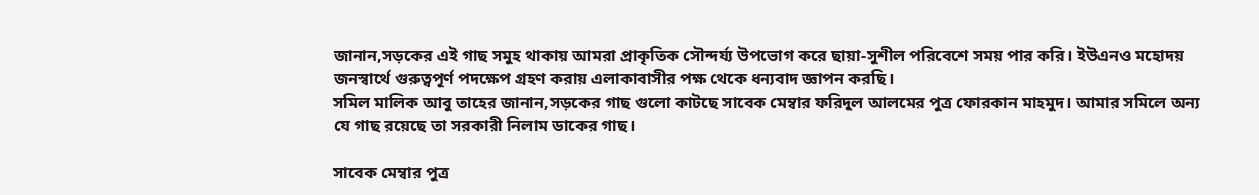জানান,সড়কের এই গাছ সমুহ থাকায় আমরা প্রাকৃতিক সৌন্দর্য্য উপভোগ করে ছায়া-সুশীল পরিবেশে সময় পার করি। ইউএনও মহোদয় জনস্বার্থে গুরুত্বপূর্ণ পদক্ষেপ গ্রহণ করায় এলাকাবাসীর পক্ষ থেকে ধন্যবাদ জ্ঞাপন করছি।
সমিল মালিক আবু তাহের জানান,সড়কের গাছ গুলো কাটছে সাবেক মেম্বার ফরিদুল আলমের পুত্র ফোরকান মাহমুদ। আমার সমিলে অন্য যে গাছ রয়েছে তা সরকারী নিলাম ডাকের গাছ।

সাবেক মেম্বার পুত্র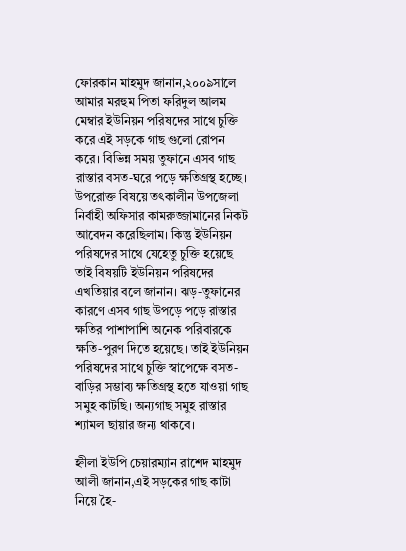ফোরকান মাহমুদ জানান,২০০৯সালে আমার মরহুম পিতা ফরিদুল আলম মেম্বার ইউনিয়ন পরিষদের সাথে চুক্তি করে এই সড়কে গাছ গুলো রোপন করে। বিভিন্ন সময় তুফানে এসব গাছ রাস্তার বসত-ঘরে পড়ে ক্ষতিগ্রস্থ হচ্ছে। উপরোক্ত বিষয়ে তৎকালীন উপজেলা নির্বাহী অফিসার কামরুজ্জামানের নিকট আবেদন করেছিলাম। কিন্তু ইউনিয়ন পরিষদের সাথে যেহেতু চুক্তি হয়েছে তাই বিষয়টি ইউনিয়ন পরিষদের এখতিয়ার বলে জানান। ঝড়-তুফানের কারণে এসব গাছ উপড়ে পড়ে রাস্তার ক্ষতির পাশাপাশি অনেক পরিবারকে ক্ষতি-পুরণ দিতে হয়েছে। তাই ইউনিয়ন পরিষদের সাথে চুক্তি স্বাপেক্ষে বসত-বাড়ির সম্ভাব্য ক্ষতিগ্রস্থ হতে যাওয়া গাছ সমুহ কাটছি। অন্যগাছ সমুহ রাস্তার শ্যামল ছায়ার জন্য থাকবে।

হ্নীলা ইউপি চেয়ারম্যান রাশেদ মাহমুদ আলী জানান,এই সড়কের গাছ কাটা নিয়ে হৈ-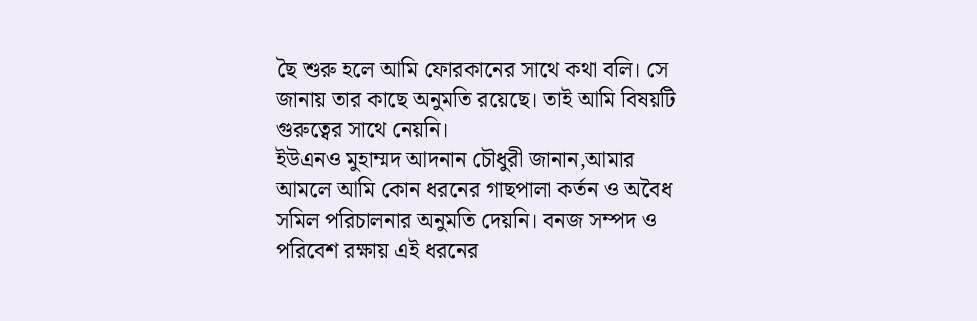ছৈ শুরু হলে আমি ফোরকানের সাথে কথা বলি। সে জানায় তার কাছে অনুমতি রয়েছে। তাই আমি বিষয়টি গুরুত্বের সাথে নেয়নি।
ইউএনও মুহাম্মদ আদনান চৌধুরী জানান,আমার আমলে আমি কোন ধরনের গাছপালা কর্তন ও অবৈধ সমিল পরিচালনার অনুমতি দেয়নি। বনজ সম্পদ ও পরিবেশ রক্ষায় এই ধরনের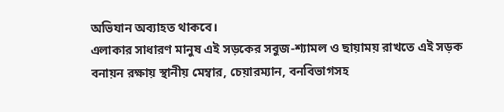অভিযান অব্যাহত থাকবে।
এলাকার সাধারণ মানুষ এই সড়কের সবুজ-শ্যামল ও ছায়াময় রাখতে এই সড়ক বনায়ন রক্ষায় স্থানীয় মেম্বার, চেয়ারম্যান, বনবিভাগসহ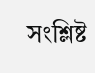সংশ্লিষ্ট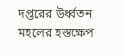দপ্তরের উর্ধ্বতন মহলের হস্তক্ষেপ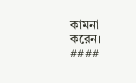কামনা করেন। ####